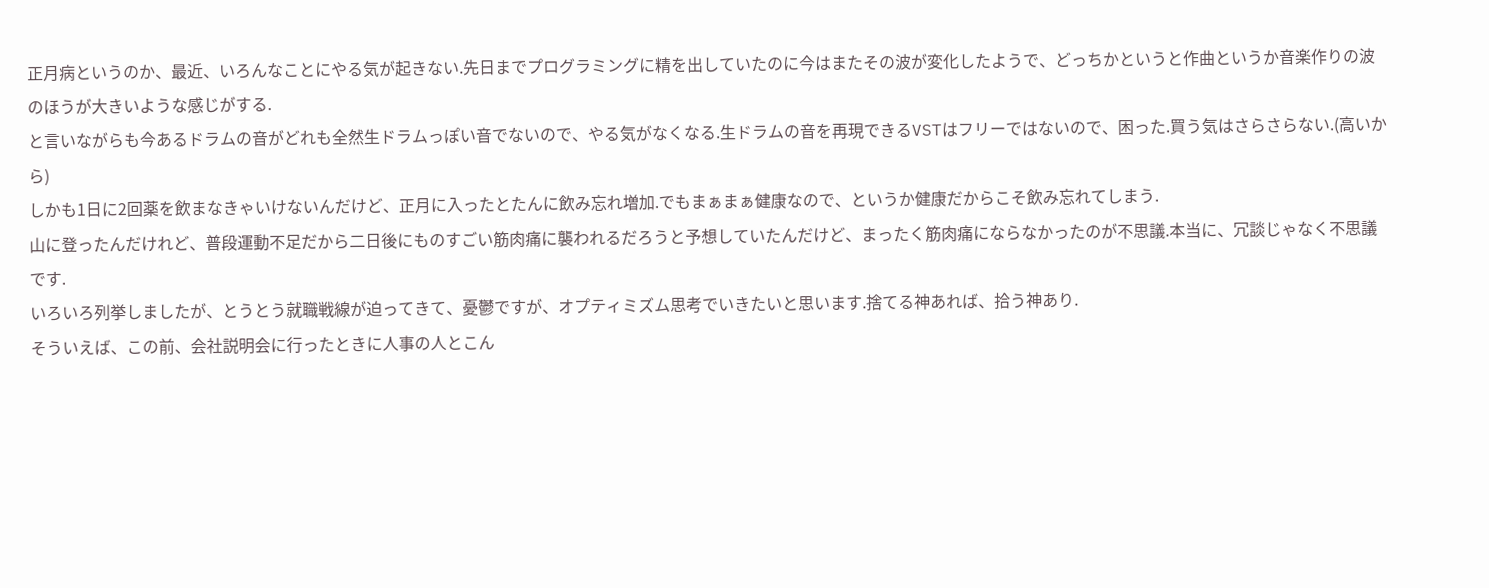正月病というのか、最近、いろんなことにやる気が起きない.先日までプログラミングに精を出していたのに今はまたその波が変化したようで、どっちかというと作曲というか音楽作りの波のほうが大きいような感じがする.
と言いながらも今あるドラムの音がどれも全然生ドラムっぽい音でないので、やる気がなくなる.生ドラムの音を再現できるVSTはフリーではないので、困った.買う気はさらさらない.(高いから)
しかも1日に2回薬を飲まなきゃいけないんだけど、正月に入ったとたんに飲み忘れ増加.でもまぁまぁ健康なので、というか健康だからこそ飲み忘れてしまう.
山に登ったんだけれど、普段運動不足だから二日後にものすごい筋肉痛に襲われるだろうと予想していたんだけど、まったく筋肉痛にならなかったのが不思議.本当に、冗談じゃなく不思議です.
いろいろ列挙しましたが、とうとう就職戦線が迫ってきて、憂鬱ですが、オプティミズム思考でいきたいと思います.捨てる神あれば、拾う神あり.
そういえば、この前、会社説明会に行ったときに人事の人とこん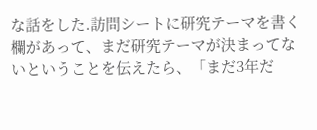な話をした.訪問シートに研究テーマを書く欄があって、まだ研究テーマが決まってないということを伝えたら、「まだ3年だ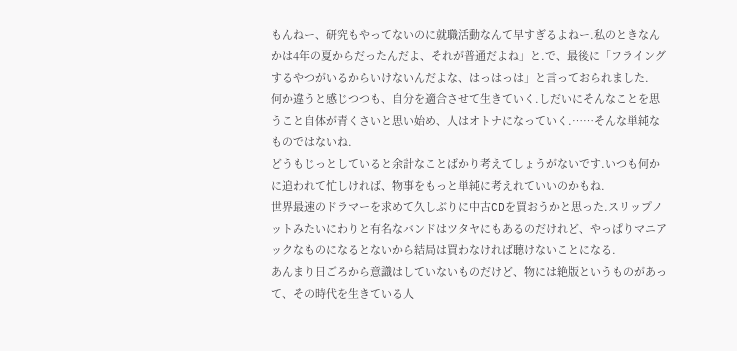もんねー、研究もやってないのに就職活動なんて早すぎるよねー.私のときなんかは4年の夏からだったんだよ、それが普通だよね」と.で、最後に「フライングするやつがいるからいけないんだよな、はっはっは」と言っておられました.
何か違うと感じつつも、自分を適合させて生きていく.しだいにそんなことを思うこと自体が青くさいと思い始め、人はオトナになっていく.……そんな単純なものではないね.
どうもじっとしていると余計なことばかり考えてしょうがないです.いつも何かに追われて忙しければ、物事をもっと単純に考えれていいのかもね.
世界最速のドラマーを求めて久しぶりに中古CDを買おうかと思った.スリップノットみたいにわりと有名なバンドはツタヤにもあるのだけれど、やっぱりマニアックなものになるとないから結局は買わなければ聴けないことになる.
あんまり日ごろから意識はしていないものだけど、物には絶版というものがあって、その時代を生きている人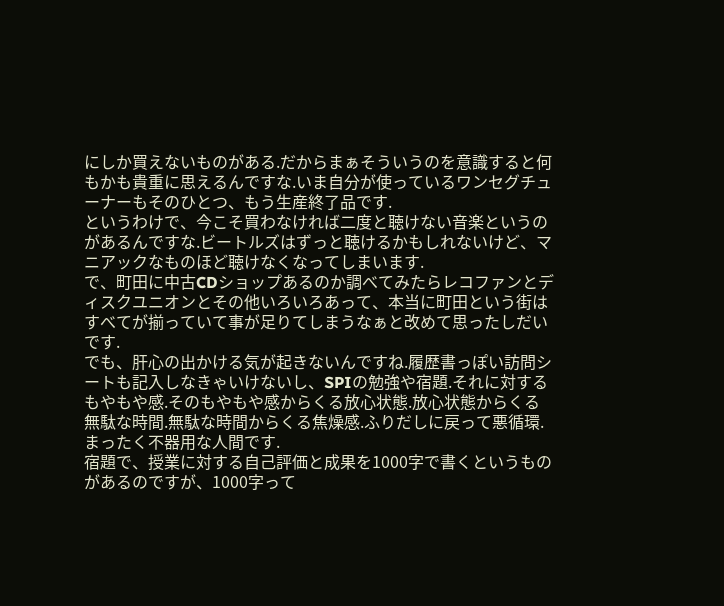にしか買えないものがある.だからまぁそういうのを意識すると何もかも貴重に思えるんですな.いま自分が使っているワンセグチューナーもそのひとつ、もう生産終了品です.
というわけで、今こそ買わなければ二度と聴けない音楽というのがあるんですな.ビートルズはずっと聴けるかもしれないけど、マニアックなものほど聴けなくなってしまいます.
で、町田に中古CDショップあるのか調べてみたらレコファンとディスクユニオンとその他いろいろあって、本当に町田という街はすべてが揃っていて事が足りてしまうなぁと改めて思ったしだいです.
でも、肝心の出かける気が起きないんですね.履歴書っぽい訪問シートも記入しなきゃいけないし、SPIの勉強や宿題.それに対するもやもや感.そのもやもや感からくる放心状態.放心状態からくる無駄な時間.無駄な時間からくる焦燥感.ふりだしに戻って悪循環.まったく不器用な人間です.
宿題で、授業に対する自己評価と成果を1000字で書くというものがあるのですが、1000字って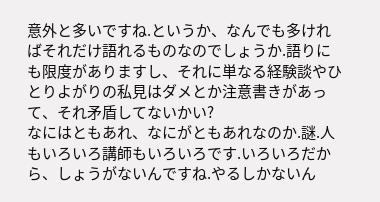意外と多いですね.というか、なんでも多ければそれだけ語れるものなのでしょうか.語りにも限度がありますし、それに単なる経験談やひとりよがりの私見はダメとか注意書きがあって、それ矛盾してないかい?
なにはともあれ、なにがともあれなのか.謎.人もいろいろ講師もいろいろです.いろいろだから、しょうがないんですね.やるしかないん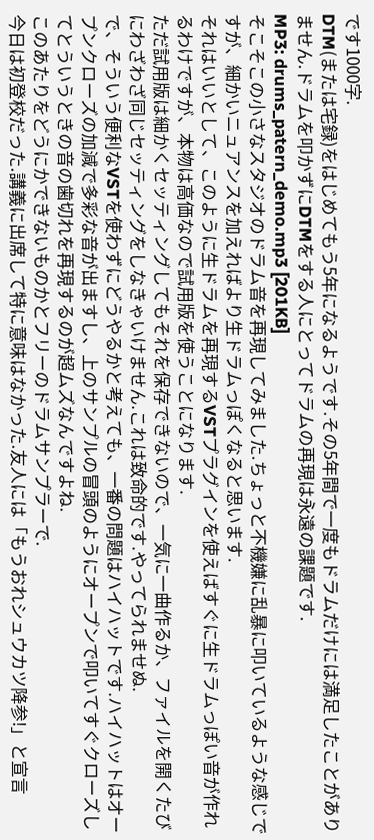です1000字.
DTM(または宅録)をはじめてもう5年になるようです.その5年間で一度もドラムだけには満足したことがありません.ドラムを叩かずにDTMをする人にとってドラムの再現は永遠の課題です.
MP3: drums_patern_demo.mp3 [201KB]
そこそこの小さなスタジオのドラム音を再現してみました.ちょっと不機嫌に乱暴に叩いているような感じですが、細かいニュアンスを加えればより生ドラムっぽくなると思います.
それはいいとして、このように生ドラムを再現するVSTプラグインを使えばすぐに生ドラムっぽい音が作れるわけですが、本物は高価なので試用版を使うことになります.
ただ試用版は細かくセッティングしてもそれを保存できないので、一気に一曲作るか、ファイルを開くたびにわざわざ同じセッティングをしなきゃいけません.これは致命的です.やってられませぬ.
で、そういう便利なVSTを使わずにどうやるかと考えても、一番の問題はハイハットです.ハイハットはオープンクローズの加減で多彩な音が出ますし、上のサンプルの冒頭のようにオープンで叩いてすぐクローズしてとういうときの音の歯切れを再現するのが超ムズなんですよね.
このあたりをどうにかできないものかとフリーのドラムサンプラーで.
今日は初登校だった.講義に出席して特に意味はなかった.友人には「もうおれシュウカツ降参!」と宣言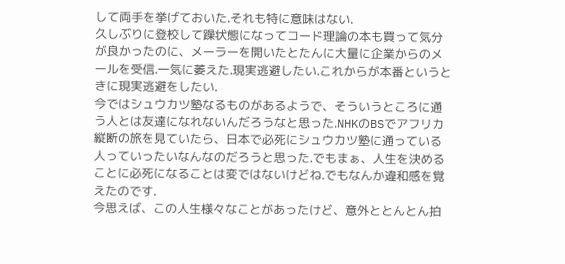して両手を挙げておいた.それも特に意味はない.
久しぶりに登校して躁状態になってコード理論の本も買って気分が良かったのに、メーラーを開いたとたんに大量に企業からのメールを受信.一気に萎えた.現実逃避したい.これからが本番というときに現実逃避をしたい.
今ではシュウカツ塾なるものがあるようで、そういうところに通う人とは友達になれないんだろうなと思った.NHKのBSでアフリカ縦断の旅を見ていたら、日本で必死にシュウカツ塾に通っている人っていったいなんなのだろうと思った.でもまぁ、人生を決めることに必死になることは変ではないけどね.でもなんか違和感を覚えたのです.
今思えば、この人生様々なことがあったけど、意外ととんとん拍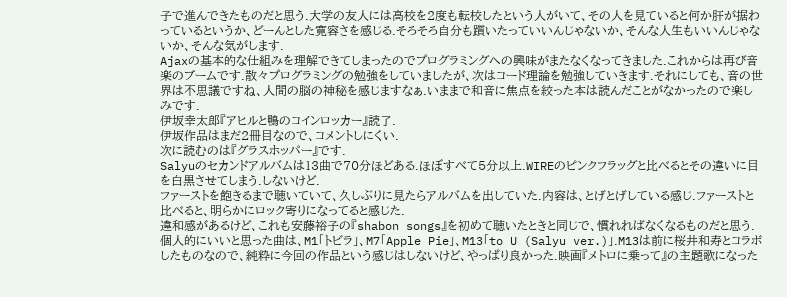子で進んできたものだと思う.大学の友人には高校を2度も転校したという人がいて、その人を見ていると何か肝が据わっているというか、どーんとした寛容さを感じる.そろそろ自分も躓いたっていいんじゃないか、そんな人生もいいんじゃないか、そんな気がします.
Ajaxの基本的な仕組みを理解できてしまったのでプログラミングへの興味がまたなくなってきました.これからは再び音楽のブームです.散々プログラミングの勉強をしていましたが、次はコード理論を勉強していきます.それにしても、音の世界は不思議ですね、人間の脳の神秘を感じますなぁ.いままで和音に焦点を絞った本は読んだことがなかったので楽しみです.
伊坂幸太郎『アヒルと鴨のコインロッカー』読了.
伊坂作品はまだ2冊目なので、コメントしにくい.
次に読むのは『グラスホッパー』です.
Salyuのセカンドアルバムは13曲で70分ほどある.ほぼすべて5分以上.WIREのピンクフラッグと比べるとその違いに目を白黒させてしまう.しないけど.
ファーストを飽きるまで聴いていて、久しぶりに見たらアルバムを出していた.内容は、とげとげしている感じ.ファーストと比べると、明らかにロック寄りになってると感じた.
違和感があるけど、これも安藤裕子の『shabon songs』を初めて聴いたときと同じで、慣れればなくなるものだと思う.
個人的にいいと思った曲は、M1「トビラ」、M7「Apple Pie」、M13「to U (Salyu ver.)」.M13は前に桜井和寿とコラボしたものなので、純粋に今回の作品という感じはしないけど、やっぱり良かった.映画『メトロに乗って』の主題歌になった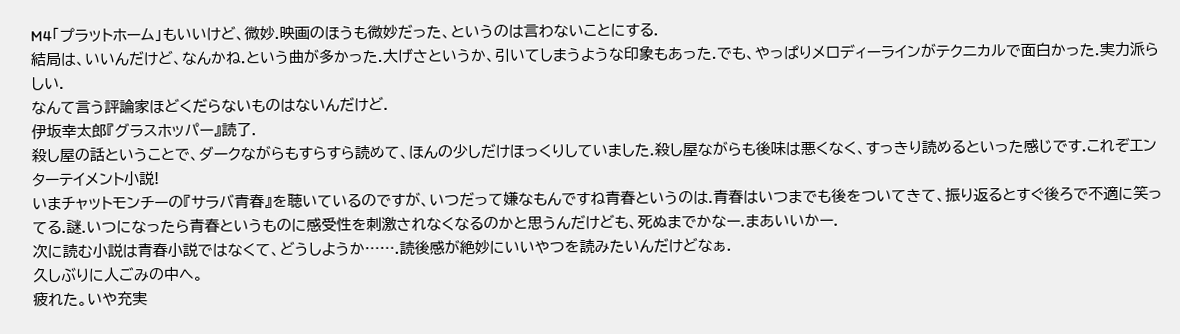M4「プラットホーム」もいいけど、微妙.映画のほうも微妙だった、というのは言わないことにする.
結局は、いいんだけど、なんかね.という曲が多かった.大げさというか、引いてしまうような印象もあった.でも、やっぱりメロディーラインがテクニカルで面白かった.実力派らしい.
なんて言う評論家ほどくだらないものはないんだけど.
伊坂幸太郎『グラスホッパー』読了.
殺し屋の話ということで、ダークながらもすらすら読めて、ほんの少しだけほっくりしていました.殺し屋ながらも後味は悪くなく、すっきり読めるといった感じです.これぞエンターテイメント小説!
いまチャットモンチーの『サラバ青春』を聴いているのですが、いつだって嫌なもんですね青春というのは.青春はいつまでも後をついてきて、振り返るとすぐ後ろで不適に笑ってる.謎.いつになったら青春というものに感受性を刺激されなくなるのかと思うんだけども、死ぬまでかなー.まあいいかー.
次に読む小説は青春小説ではなくて、どうしようか…….読後感が絶妙にいいやつを読みたいんだけどなぁ.
久しぶりに人ごみの中へ。
疲れた。いや充実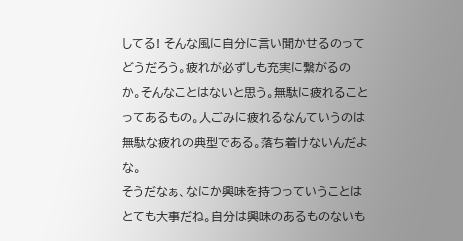してる! そんな風に自分に言い聞かせるのってどうだろう。疲れが必ずしも充実に繋がるのか。そんなことはないと思う。無駄に疲れることってあるもの。人ごみに疲れるなんていうのは無駄な疲れの典型である。落ち着けないんだよな。
そうだなぁ、なにか興味を持つっていうことはとても大事だね。自分は興味のあるものないも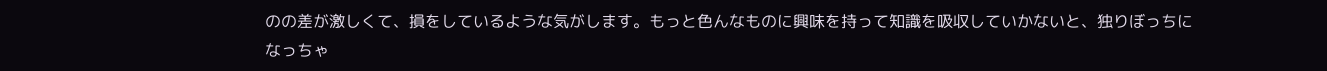のの差が激しくて、損をしているような気がします。もっと色んなものに興味を持って知識を吸収していかないと、独りぼっちになっちゃ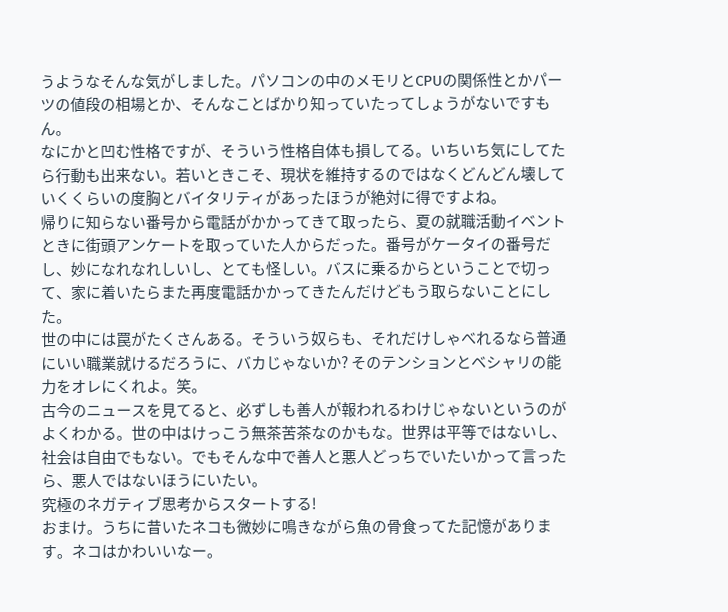うようなそんな気がしました。パソコンの中のメモリとCPUの関係性とかパーツの値段の相場とか、そんなことばかり知っていたってしょうがないですもん。
なにかと凹む性格ですが、そういう性格自体も損してる。いちいち気にしてたら行動も出来ない。若いときこそ、現状を維持するのではなくどんどん壊していくくらいの度胸とバイタリティがあったほうが絶対に得ですよね。
帰りに知らない番号から電話がかかってきて取ったら、夏の就職活動イベントときに街頭アンケートを取っていた人からだった。番号がケータイの番号だし、妙になれなれしいし、とても怪しい。バスに乗るからということで切って、家に着いたらまた再度電話かかってきたんだけどもう取らないことにした。
世の中には罠がたくさんある。そういう奴らも、それだけしゃべれるなら普通にいい職業就けるだろうに、バカじゃないか? そのテンションとベシャリの能力をオレにくれよ。笑。
古今のニュースを見てると、必ずしも善人が報われるわけじゃないというのがよくわかる。世の中はけっこう無茶苦茶なのかもな。世界は平等ではないし、社会は自由でもない。でもそんな中で善人と悪人どっちでいたいかって言ったら、悪人ではないほうにいたい。
究極のネガティブ思考からスタートする!
おまけ。うちに昔いたネコも微妙に鳴きながら魚の骨食ってた記憶があります。ネコはかわいいなー。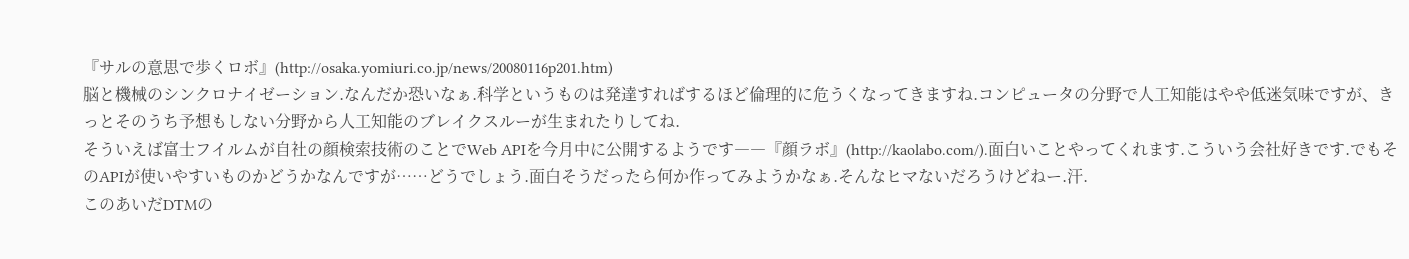『サルの意思で歩くロボ』(http://osaka.yomiuri.co.jp/news/20080116p201.htm)
脳と機械のシンクロナイゼーション.なんだか恐いなぁ.科学というものは発達すればするほど倫理的に危うくなってきますね.コンピュータの分野で人工知能はやや低迷気味ですが、きっとそのうち予想もしない分野から人工知能のブレイクスルーが生まれたりしてね.
そういえば富士フイルムが自社の顔検索技術のことでWeb APIを今月中に公開するようです――『顔ラボ』(http://kaolabo.com/).面白いことやってくれます.こういう会社好きです.でもそのAPIが使いやすいものかどうかなんですが……どうでしょう.面白そうだったら何か作ってみようかなぁ.そんなヒマないだろうけどねー.汗.
このあいだDTMの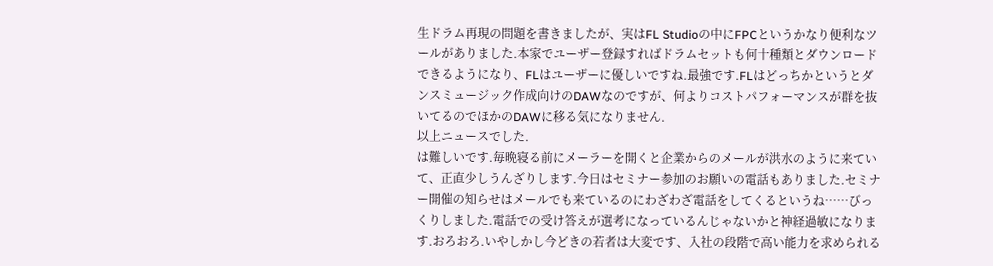生ドラム再現の問題を書きましたが、実はFL Studioの中にFPCというかなり便利なツールがありました.本家でユーザー登録すればドラムセットも何十種類とダウンロードできるようになり、FLはユーザーに優しいですね.最強です.FLはどっちかというとダンスミュージック作成向けのDAWなのですが、何よりコストパフォーマンスが群を抜いてるのでほかのDAWに移る気になりません.
以上ニュースでした.
は難しいです.毎晩寝る前にメーラーを開くと企業からのメールが洪水のように来ていて、正直少しうんざりします.今日はセミナー参加のお願いの電話もありました.セミナー開催の知らせはメールでも来ているのにわざわざ電話をしてくるというね……びっくりしました.電話での受け答えが選考になっているんじゃないかと神経過敏になります.おろおろ.いやしかし今どきの若者は大変です、入社の段階で高い能力を求められる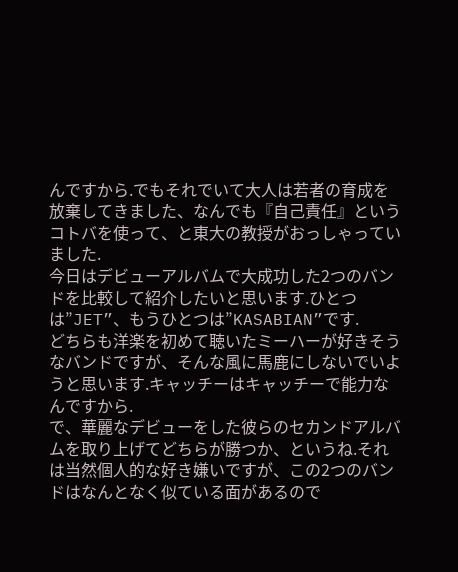んですから.でもそれでいて大人は若者の育成を放棄してきました、なんでも『自己責任』というコトバを使って、と東大の教授がおっしゃっていました.
今日はデビューアルバムで大成功した2つのバンドを比較して紹介したいと思います.ひとつは”JET”、もうひとつは”KASABIAN”です.
どちらも洋楽を初めて聴いたミーハーが好きそうなバンドですが、そんな風に馬鹿にしないでいようと思います.キャッチーはキャッチーで能力なんですから.
で、華麗なデビューをした彼らのセカンドアルバムを取り上げてどちらが勝つか、というね.それは当然個人的な好き嫌いですが、この2つのバンドはなんとなく似ている面があるので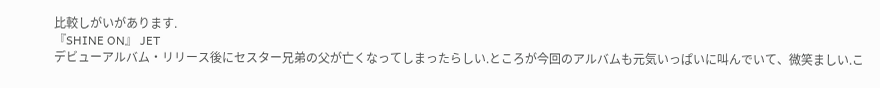比較しがいがあります.
『SHINE ON』 JET
デビューアルバム・リリース後にセスター兄弟の父が亡くなってしまったらしい.ところが今回のアルバムも元気いっぱいに叫んでいて、微笑ましい.こ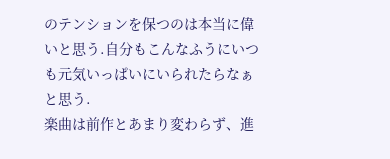のテンションを保つのは本当に偉いと思う.自分もこんなふうにいつも元気いっぱいにいられたらなぁと思う.
楽曲は前作とあまり変わらず、進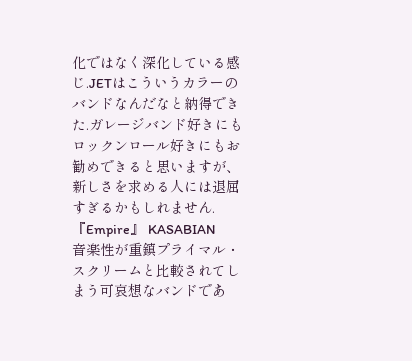化ではなく深化している感じ.JETはこういうカラーのバンドなんだなと納得できた.ガレージバンド好きにもロックンロール好きにもお勧めできると思いますが、新しさを求める人には退屈すぎるかもしれません.
『Empire』 KASABIAN
音楽性が重鎮プライマル・スクリームと比較されてしまう可哀想なバンドであ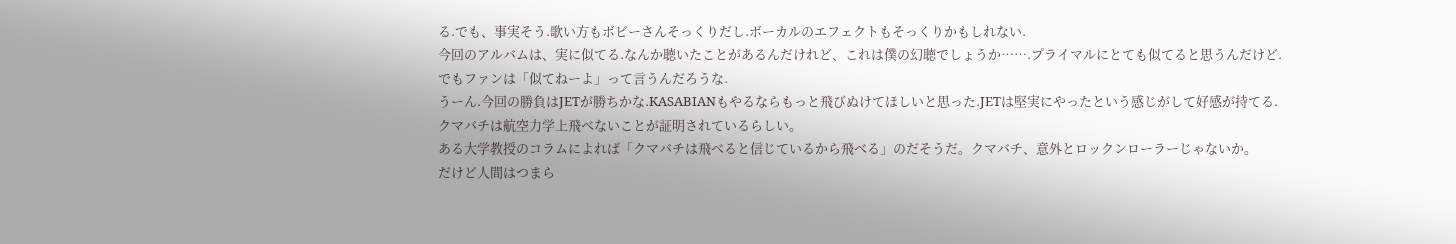る.でも、事実そう.歌い方もボビーさんそっくりだし.ボーカルのエフェクトもそっくりかもしれない.
今回のアルバムは、実に似てる.なんか聴いたことがあるんだけれど、これは僕の幻聴でしょうか…….プライマルにとても似てると思うんだけど.
でもファンは「似てねーよ」って言うんだろうな.
うーん.今回の勝負はJETが勝ちかな.KASABIANもやるならもっと飛びぬけてほしいと思った.JETは堅実にやったという感じがして好感が持てる.
クマバチは航空力学上飛べないことが証明されているらしい。
ある大学教授のコラムによれば「クマバチは飛べると信じているから飛べる」のだそうだ。クマバチ、意外とロックンローラーじゃないか。
だけど人間はつまら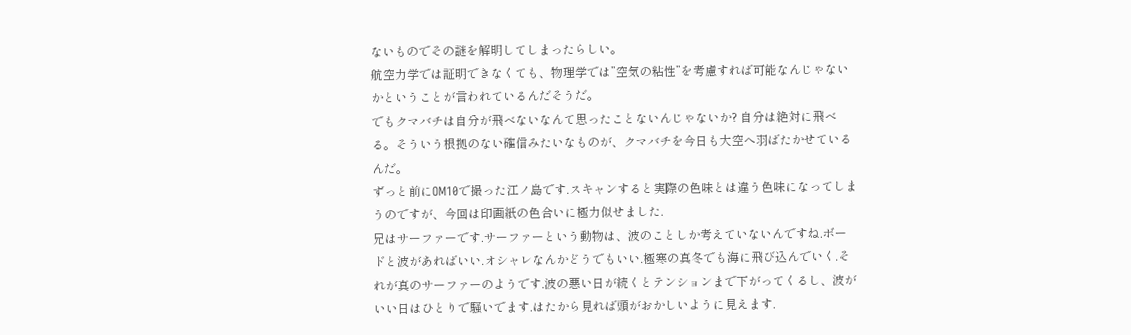ないものでその謎を解明してしまったらしい。
航空力学では証明できなくても、物理学では”空気の粘性”を考慮すれば可能なんじゃないかということが言われているんだそうだ。
でもクマバチは自分が飛べないなんて思ったことないんじゃないか? 自分は絶対に飛べる。そういう根拠のない確信みたいなものが、クマバチを今日も大空へ羽ばたかせているんだ。
ずっと前にOM10で撮った江ノ島です.スキャンすると実際の色味とは違う色味になってしまうのですが、今回は印画紙の色合いに極力似せました.
兄はサーファーです.サーファーという動物は、波のことしか考えていないんですね.ボードと波があればいい.オシャレなんかどうでもいい.極寒の真冬でも海に飛び込んでいく.それが真のサーファーのようです.波の悪い日が続くとテンションまで下がってくるし、波がいい日はひとりで騒いでます.はたから見れば頭がおかしいように見えます.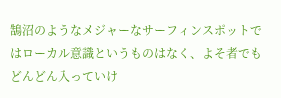鵠沼のようなメジャーなサーフィンスポットではローカル意識というものはなく、よそ者でもどんどん入っていけ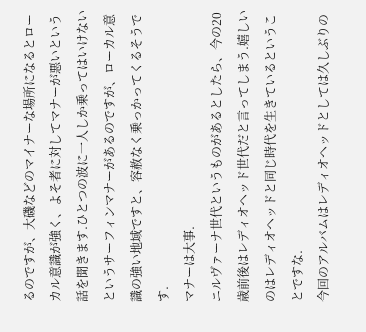るのですが、大磯などのマイナーな場所になるとローカル意識が強く、よそ者に対してマナーが悪いという話を聞きます.ひとつの波に一人しか乗ってはいけないというサーフィンマナーがあるのですが、ローカル意識の強い地域ですと、容赦なく乗っかってくるそうです.
マナーは大事.
ニルヴァーナ世代というものがあるとしたら、今の20歳前後はレディオヘッド世代だと言ってしまう.嬉しいのはレディオヘッドと同じ時代を生きているということですな.
今回のアルバムはレディオヘッドとしては久しぶりの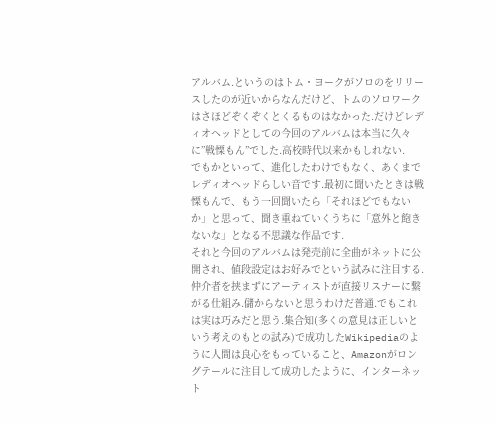アルバム.というのはトム・ヨークがソロのをリリースしたのが近いからなんだけど、トムのソロワークはさほどぞくぞくとくるものはなかった.だけどレディオヘッドとしての今回のアルバムは本当に久々に”戦慄もん”でした.高校時代以来かもしれない.
でもかといって、進化したわけでもなく、あくまでレディオヘッドらしい音です.最初に聞いたときは戦慄もんで、もう一回聞いたら「それほどでもないか」と思って、聞き重ねていくうちに「意外と飽きないな」となる不思議な作品です.
それと今回のアルバムは発売前に全曲がネットに公開され、値段設定はお好みでという試みに注目する.仲介者を挟まずにアーティストが直接リスナーに繋がる仕組み.儲からないと思うわけだ普通.でもこれは実は巧みだと思う.集合知(多くの意見は正しいという考えのもとの試み)で成功したWikipediaのように人間は良心をもっていること、Amazonがロングテールに注目して成功したように、インターネット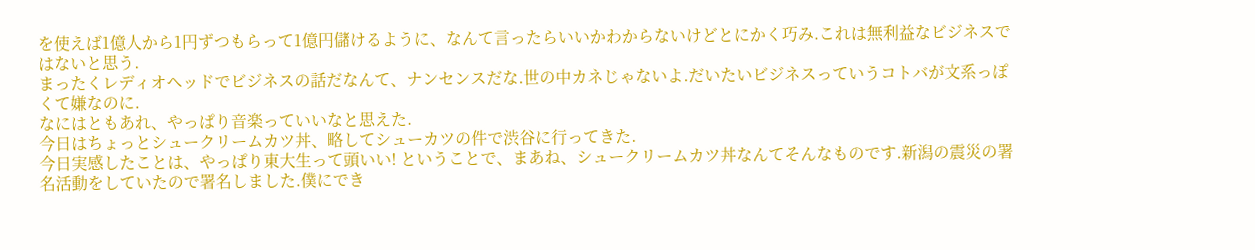を使えば1億人から1円ずつもらって1億円儲けるように、なんて言ったらいいかわからないけどとにかく巧み.これは無利益なビジネスではないと思う.
まったくレディオヘッドでビジネスの話だなんて、ナンセンスだな.世の中カネじゃないよ.だいたいビジネスっていうコトバが文系っぽくて嫌なのに.
なにはともあれ、やっぱり音楽っていいなと思えた.
今日はちょっとシュークリームカツ丼、略してシューカツの件で渋谷に行ってきた.
今日実感したことは、やっぱり東大生って頭いい! ということで、まあね、シュークリームカツ丼なんてそんなものです.新潟の震災の署名活動をしていたので署名しました.僕にでき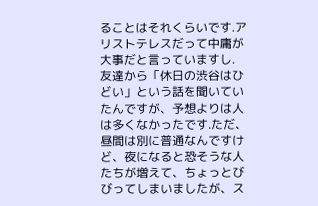ることはそれくらいです.アリストテレスだって中庸が大事だと言っていますし.
友達から「休日の渋谷はひどい」という話を聞いていたんですが、予想よりは人は多くなかったです.ただ、昼間は別に普通なんですけど、夜になると恐そうな人たちが増えて、ちょっとびびってしまいましたが、ス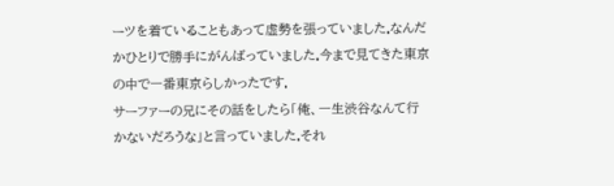ーツを着ていることもあって虚勢を張っていました.なんだかひとりで勝手にがんばっていました.今まで見てきた東京の中で一番東京らしかったです.
サーファーの兄にその話をしたら「俺、一生渋谷なんて行かないだろうな」と言っていました.それ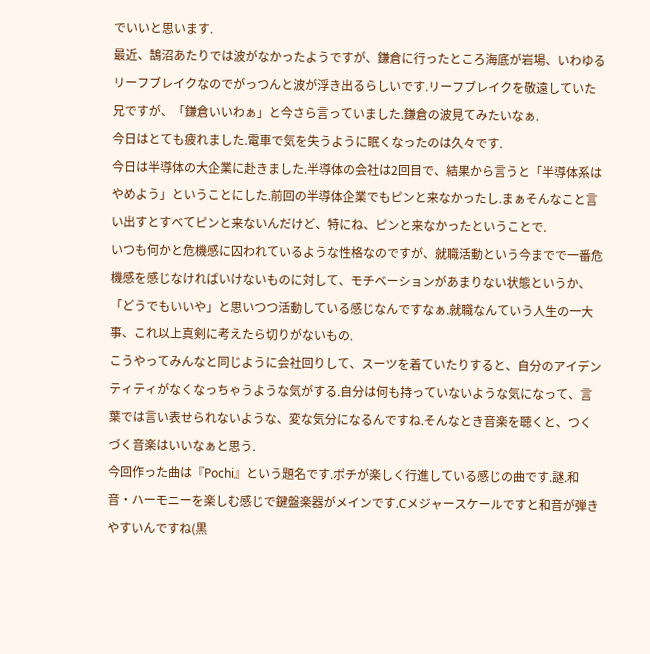でいいと思います.
最近、鵠沼あたりでは波がなかったようですが、鎌倉に行ったところ海底が岩場、いわゆるリーフブレイクなのでがっつんと波が浮き出るらしいです.リーフブレイクを敬遠していた兄ですが、「鎌倉いいわぁ」と今さら言っていました.鎌倉の波見てみたいなぁ.
今日はとても疲れました.電車で気を失うように眠くなったのは久々です.
今日は半導体の大企業に赴きました.半導体の会社は2回目で、結果から言うと「半導体系はやめよう」ということにした.前回の半導体企業でもピンと来なかったし.まぁそんなこと言い出すとすべてピンと来ないんだけど、特にね、ピンと来なかったということで.
いつも何かと危機感に囚われているような性格なのですが、就職活動という今までで一番危機感を感じなければいけないものに対して、モチベーションがあまりない状態というか、「どうでもいいや」と思いつつ活動している感じなんですなぁ.就職なんていう人生の一大事、これ以上真剣に考えたら切りがないもの.
こうやってみんなと同じように会社回りして、スーツを着ていたりすると、自分のアイデンティティがなくなっちゃうような気がする.自分は何も持っていないような気になって、言葉では言い表せられないような、変な気分になるんですね.そんなとき音楽を聴くと、つくづく音楽はいいなぁと思う.
今回作った曲は『Pochi』という題名です.ポチが楽しく行進している感じの曲です.謎.和音・ハーモニーを楽しむ感じで鍵盤楽器がメインです.Cメジャースケールですと和音が弾きやすいんですね(黒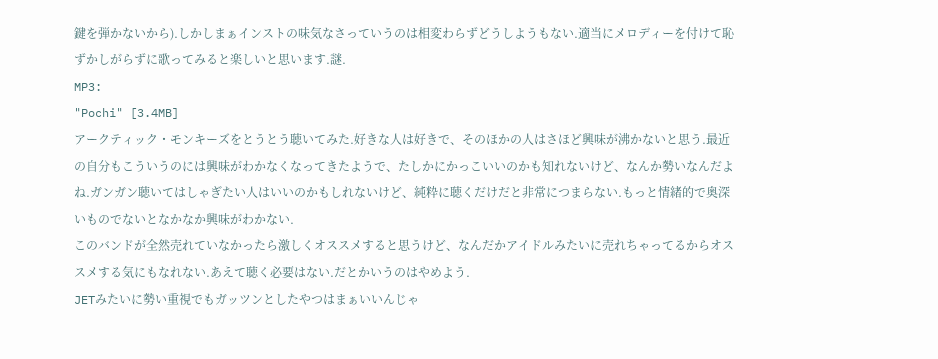鍵を弾かないから).しかしまぁインストの味気なさっていうのは相変わらずどうしようもない.適当にメロディーを付けて恥ずかしがらずに歌ってみると楽しいと思います.謎.
MP3:
"Pochi" [3.4MB]
アークティック・モンキーズをとうとう聴いてみた.好きな人は好きで、そのほかの人はさほど興味が沸かないと思う.最近の自分もこういうのには興味がわかなくなってきたようで、たしかにかっこいいのかも知れないけど、なんか勢いなんだよね.ガンガン聴いてはしゃぎたい人はいいのかもしれないけど、純粋に聴くだけだと非常につまらない.もっと情緒的で奥深いものでないとなかなか興味がわかない.
このバンドが全然売れていなかったら激しくオススメすると思うけど、なんだかアイドルみたいに売れちゃってるからオススメする気にもなれない.あえて聴く必要はない.だとかいうのはやめよう.
JETみたいに勢い重視でもガッツンとしたやつはまぁいいんじゃ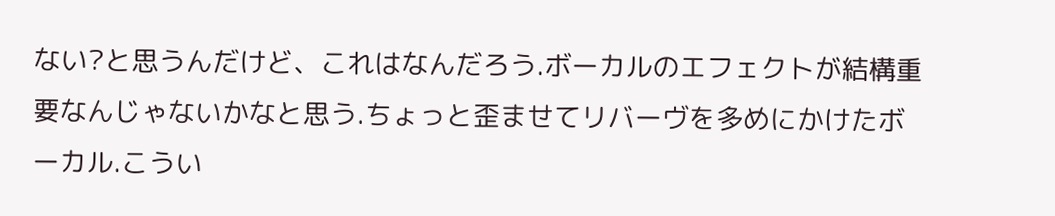ない?と思うんだけど、これはなんだろう.ボーカルのエフェクトが結構重要なんじゃないかなと思う.ちょっと歪ませてリバーヴを多めにかけたボーカル.こうい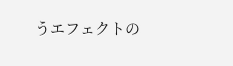うエフェクトの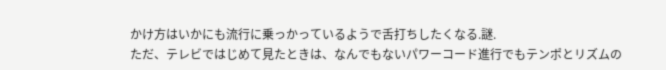かけ方はいかにも流行に乗っかっているようで舌打ちしたくなる.謎.
ただ、テレビではじめて見たときは、なんでもないパワーコード進行でもテンポとリズムの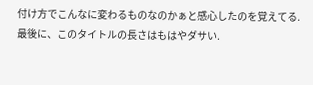付け方でこんなに変わるものなのかぁと感心したのを覚えてる.
最後に、このタイトルの長さはもはやダサい.